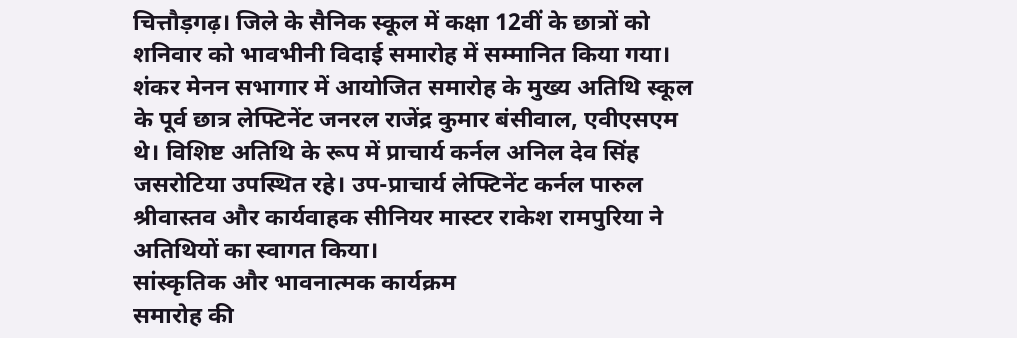चित्तौड़गढ़। जिले के सैनिक स्कूल में कक्षा 12वीं के छात्रों को शनिवार को भावभीनी विदाई समारोह में सम्मानित किया गया। शंकर मेनन सभागार में आयोजित समारोह के मुख्य अतिथि स्कूल के पूर्व छात्र लेफ्टिनेंट जनरल राजेंद्र कुमार बंसीवाल, एवीएसएम थे। विशिष्ट अतिथि के रूप में प्राचार्य कर्नल अनिल देव सिंह जसरोटिया उपस्थित रहे। उप-प्राचार्य लेफ्टिनेंट कर्नल पारुल श्रीवास्तव और कार्यवाहक सीनियर मास्टर राकेश रामपुरिया ने अतिथियों का स्वागत किया।
सांस्कृतिक और भावनात्मक कार्यक्रम
समारोह की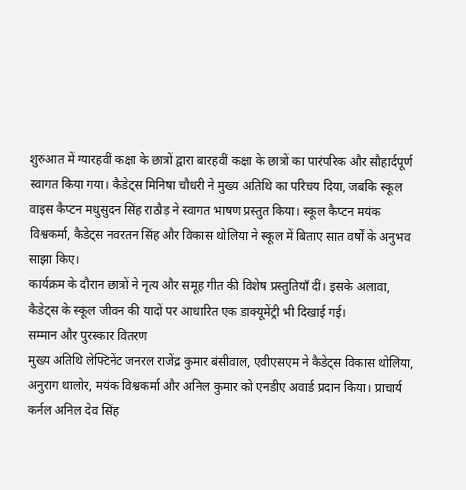शुरुआत में ग्यारहवीं कक्षा के छात्रों द्वारा बारहवीं कक्षा के छात्रों का पारंपरिक और सौहार्दपूर्ण स्वागत किया गया। कैडेट्स मिनिषा चौधरी ने मुख्य अतिथि का परिचय दिया, जबकि स्कूल वाइस कैप्टन मधुसुदन सिंह राठौड़ ने स्वागत भाषण प्रस्तुत किया। स्कूल कैप्टन मयंक विश्वकर्मा, कैडेट्स नवरतन सिंह और विकास थोलिया ने स्कूल में बिताए सात वर्षों के अनुभव साझा किए।
कार्यक्रम के दौरान छात्रों ने नृत्य और समूह गीत की विशेष प्रस्तुतियाँ दीं। इसके अलावा, कैडेट्स के स्कूल जीवन की यादों पर आधारित एक डाक्यूमेंट्री भी दिखाई गई।
सम्मान और पुरस्कार वितरण
मुख्य अतिथि लेफ्टिनेंट जनरल राजेंद्र कुमार बंसीवाल, एवीएसएम ने कैडेट्स विकास थोलिया, अनुराग थालोर, मयंक विश्वकर्मा और अनिल कुमार को एनडीए अवार्ड प्रदान किया। प्राचार्य कर्नल अनिल देव सिंह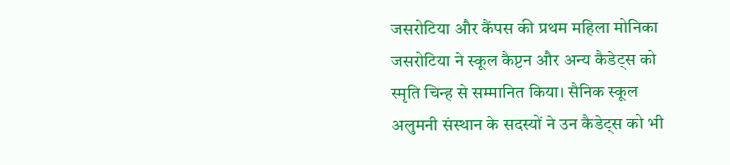जसरोटिया और कैंपस की प्रथम महिला मोनिका जसरोटिया ने स्कूल कैप्टन और अन्य कैडेट्स को स्मृति चिन्ह से सम्मानित किया। सैनिक स्कूल अलुमनी संस्थान के सदस्यों ने उन कैडेट्स को भी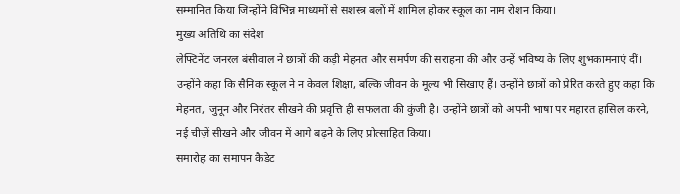सम्मानित किया जिन्होंने विभिन्न माध्यमों से सशस्त्र बलों में शामिल होकर स्कूल का नाम रोशन किया।
मुख्य अतिथि का संदेश
लेफ्टिनेंट जनरल बंसीवाल ने छात्रों की कड़ी मेहनत और समर्पण की सराहना की और उन्हें भविष्य के लिए शुभकामनाएं दीं। उन्होंने कहा कि सैनिक स्कूल ने न केवल शिक्षा, बल्कि जीवन के मूल्य भी सिखाए हैं। उन्होंने छात्रों को प्रेरित करते हुए कहा कि मेहनत, जुनून और निरंतर सीखने की प्रवृत्ति ही सफलता की कुंजी है। उन्होंने छात्रों को अपनी भाषा पर महारत हासिल करने, नई चीज़ें सीखने और जीवन में आगे बढ़ने के लिए प्रोत्साहित किया।
समारोह का समापन कैडेट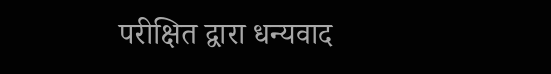परीक्षित द्वारा धन्यवाद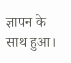ज्ञापन के साथ हुआ।